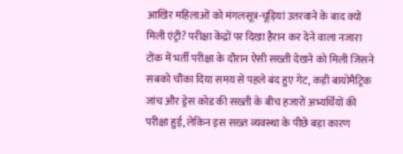आखिर महिलाओं को मंगलसूत्र-चूड़ियां उतरवाने के बाद क्यों मिली एंट्री? परीक्षा केंद्रों पर दिखा हैरान कर देने वाला नजारा
टोंक में भर्ती परीक्षा के दौरान ऐसी सख्ती देखने को मिली जिसने सबको चौंका दिया समय से पहले बंद हुए गेट, कड़ी बायोमैट्रिक जांच और ड्रेस कोड की सख्ती के बीच हजारों अभ्यर्थियों की परीक्षा हुई, लेकिन इस सख्त व्यवस्था के पीछे बड़ा कारण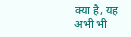क्या है, यह अभी भी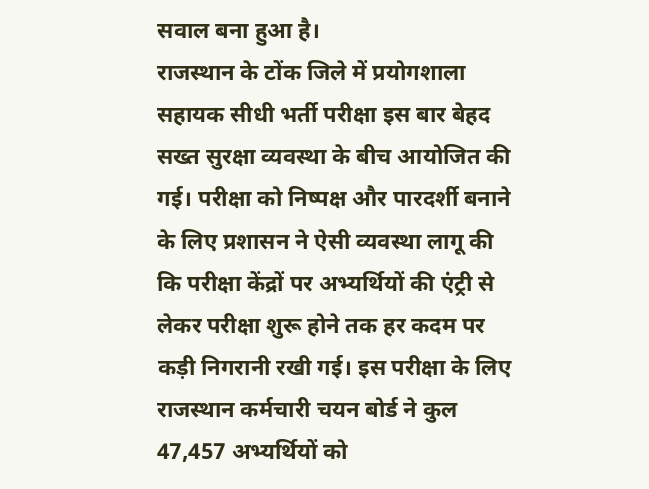सवाल बना हुआ है।
राजस्थान के टोंक जिले में प्रयोगशाला सहायक सीधी भर्ती परीक्षा इस बार बेहद सख्त सुरक्षा व्यवस्था के बीच आयोजित की गई। परीक्षा को निष्पक्ष और पारदर्शी बनाने के लिए प्रशासन ने ऐसी व्यवस्था लागू की कि परीक्षा केंद्रों पर अभ्यर्थियों की एंट्री से लेकर परीक्षा शुरू होने तक हर कदम पर कड़ी निगरानी रखी गई। इस परीक्षा के लिए राजस्थान कर्मचारी चयन बोर्ड ने कुल 47,457 अभ्यर्थियों को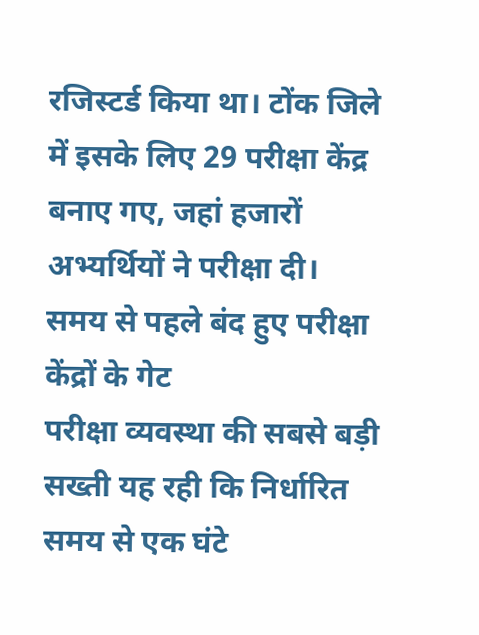रजिस्टर्ड किया था। टोंक जिले में इसके लिए 29 परीक्षा केंद्र बनाए गए, जहां हजारों अभ्यर्थियों ने परीक्षा दी।
समय से पहले बंद हुए परीक्षा केंद्रों के गेट
परीक्षा व्यवस्था की सबसे बड़ी सख्ती यह रही कि निर्धारित समय से एक घंटे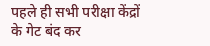पहले ही सभी परीक्षा केंद्रों के गेट बंद कर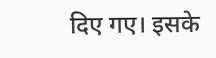दिए गए। इसके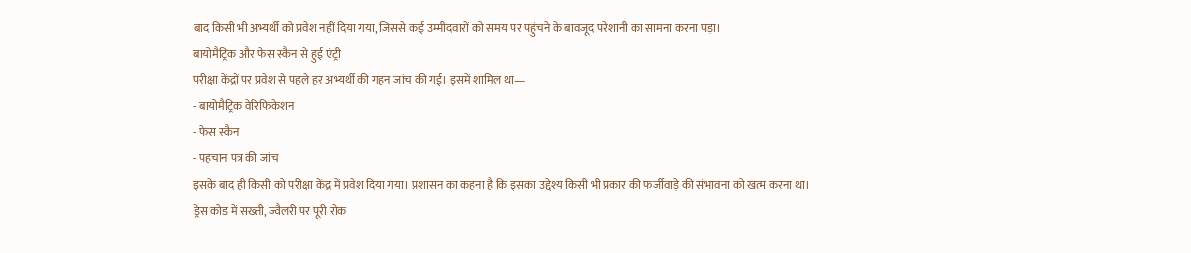बाद किसी भी अभ्यर्थी को प्रवेश नहीं दिया गया, जिससे कई उम्मीदवारों को समय पर पहुंचने के बावजूद परेशानी का सामना करना पड़ा।
बायोमैट्रिक और फेस स्कैन से हुई एंट्री
परीक्षा केंद्रों पर प्रवेश से पहले हर अभ्यर्थी की गहन जांच की गई। इसमें शामिल था—
- बायोमैट्रिक वेरिफिकेशन
- फेस स्कैन
- पहचान पत्र की जांच
इसके बाद ही किसी को परीक्षा केंद्र में प्रवेश दिया गया। प्रशासन का कहना है कि इसका उद्देश्य किसी भी प्रकार की फर्जीवाड़े की संभावना को खत्म करना था।
ड्रेस कोड में सख्ती, ज्वैलरी पर पूरी रोक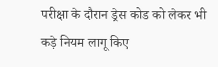परीक्षा के दौरान ड्रेस कोड को लेकर भी कड़े नियम लागू किए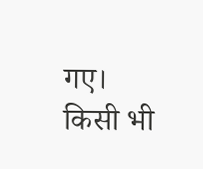गए। किसी भी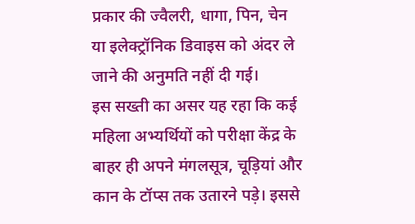प्रकार की ज्वैलरी, धागा, पिन, चेन या इलेक्ट्रॉनिक डिवाइस को अंदर ले जाने की अनुमति नहीं दी गई।
इस सख्ती का असर यह रहा कि कई महिला अभ्यर्थियों को परीक्षा केंद्र के बाहर ही अपने मंगलसूत्र, चूड़ियां और कान के टॉप्स तक उतारने पड़े। इससे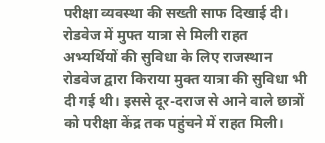परीक्षा व्यवस्था की सख्ती साफ दिखाई दी।
रोडवेज में मुफ्त यात्रा से मिली राहत
अभ्यर्थियों की सुविधा के लिए राजस्थान रोडवेज द्वारा किराया मुक्त यात्रा की सुविधा भी दी गई थी। इससे दूर-दराज से आने वाले छात्रों को परीक्षा केंद्र तक पहुंचने में राहत मिली।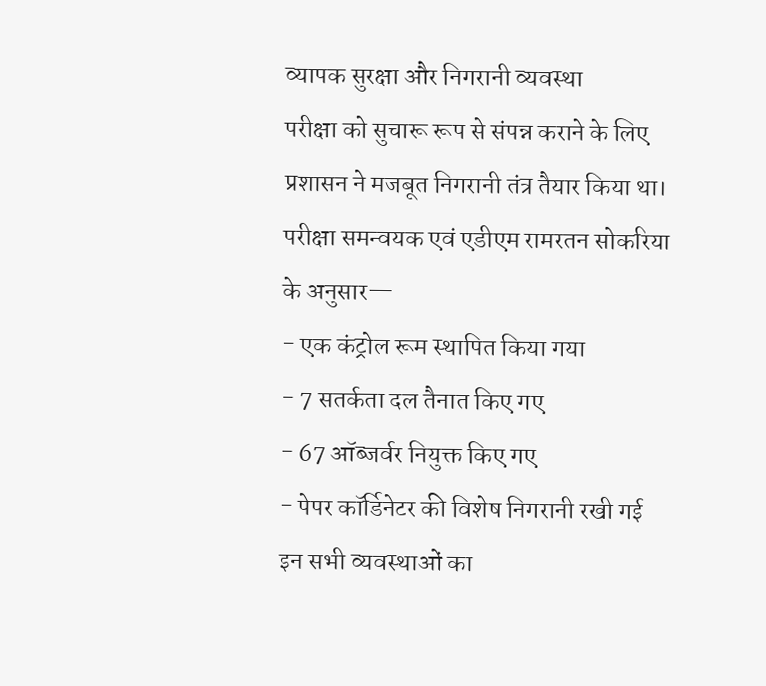व्यापक सुरक्षा और निगरानी व्यवस्था
परीक्षा को सुचारू रूप से संपन्न कराने के लिए प्रशासन ने मजबूत निगरानी तंत्र तैयार किया था। परीक्षा समन्वयक एवं एडीएम रामरतन सोकरिया के अनुसार—
- एक कंट्रोल रूम स्थापित किया गया
- 7 सतर्कता दल तैनात किए गए
- 67 ऑब्जर्वर नियुक्त किए गए
- पेपर कॉर्डिनेटर की विशेष निगरानी रखी गई
इन सभी व्यवस्थाओं का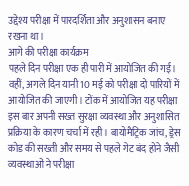उद्देश्य परीक्षा में पारदर्शिता और अनुशासन बनाए रखना था।
आगे की परीक्षा कार्यक्रम
पहले दिन परीक्षा एक ही पारी में आयोजित की गई। वहीं, अगले दिन यानी 10 मई को परीक्षा दो पारियों में आयोजित की जाएगी। टोंक में आयोजित यह परीक्षा इस बार अपनी सख्त सुरक्षा व्यवस्था और अनुशासित प्रक्रिया के कारण चर्चा में रही। बायोमैट्रिक जांच, ड्रेस कोड की सख्ती और समय से पहले गेट बंद होने जैसी व्यवस्थाओं ने परीक्षा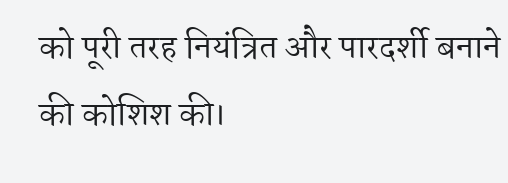को पूरी तरह नियंत्रित और पारदर्शी बनाने की कोशिश की।